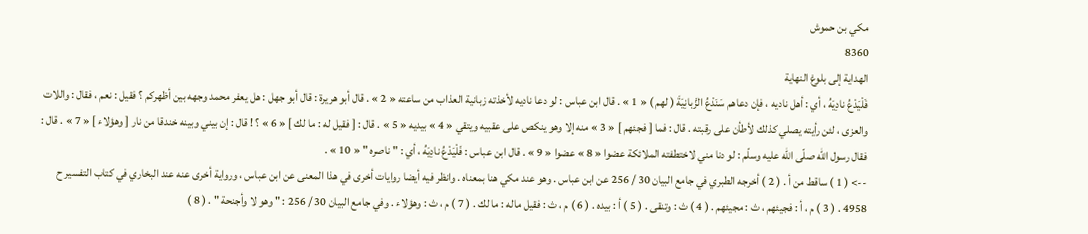مكي بن حموش
8360
الهداية إلى بلوغ النهاية
فَلْيَدْعُ نادِيَهُ ، أي : أهل ناديه ، فإن دعاهم سَنَدْعُ الزَّبانِيَةَ ( لهم ) « 1 » . قال ابن عباس : لو دعا ناديه لأخذته زبانية العذاب من ساعته « 2 » . قال أبو هريرة : قال أبو جهل : هل يعفر محمد وجهه بين أظهركم ؟ فقيل : نعم ، فقال : واللات والعزى ، لئن رأيته يصلي كذلك لأطأن على رقبته . قال : فما [ فجئهم ] « 3 » منه إلا وهو ينكص على عقبيه ويتقي « 4 » بيديه « 5 » . قال : [ فقيل له : ما لك ] « 6 » ؟ ! قال : إن بيني وبينه خندقا من نار [ وهؤلاء ] « 7 » . قال : فقال رسول اللّه صلّى اللّه عليه وسلّم : لو دنا مني لاختطفته الملائكة عضوا « 8 » عضوا « 9 » . قال ابن عباس : فَلْيَدْعُ نادِيَهُ ، أي : " ناصره " « 10 » .
--> ( 1 ) ساقط من أ . ( 2 ) أخرجه الطبري في جامع البيان 30 / 256 عن ابن عباس . وهو عند مكي هنا بمعناه . وانظر فيه أيضا روايات أخرى في هذا المعنى عن ابن عباس ، ورواية أخرى عنه عند البخاري في كتاب التفسير ح 4958 . ( 3 ) م ، أ : فجيئهم ، ث : مجيئهم . ( 4 ) ث : وتنقى . ( 5 ) أ : بيده . ( 6 ) م ، ث : فقيل ماله : ما لك . ( 7 ) م ، ث : وهؤلاء . وفي جامع البيان 30 / 256 : " وهو لا وأجنحة " . ( 8 )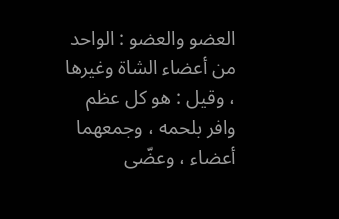العضو والعضو : الواحد من أعضاء الشاة وغيرها ، وقيل : هو كل عظم وافر بلحمه ، وجمعهما أعضاء ، وعضّى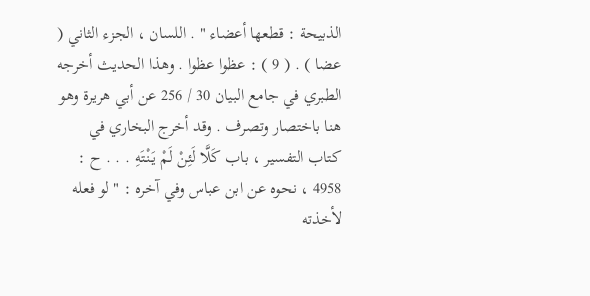الذبيحة : قطعها أعضاء " . اللسان ، الجزء الثاني ( عضا ) . ( 9 ) : عظوا عظوا . وهذا الحديث أخرجه الطبري في جامع البيان 30 / 256 عن أبي هريرة وهو هنا باختصار وتصرف . وقد أخرج البخاري في كتاب التفسير ، باب كَلَّا لَئِنْ لَمْ يَنْتَهِ . . . ح : 4958 ، نحوه عن ابن عباس وفي آخره : " لو فعله لأخذته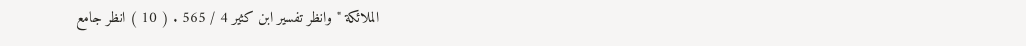الملائكة " وانظر تفسير ابن كثير 4 / 565 . ( 10 ) انظر جامع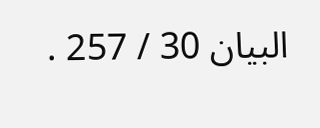البيان 30 / 257 .